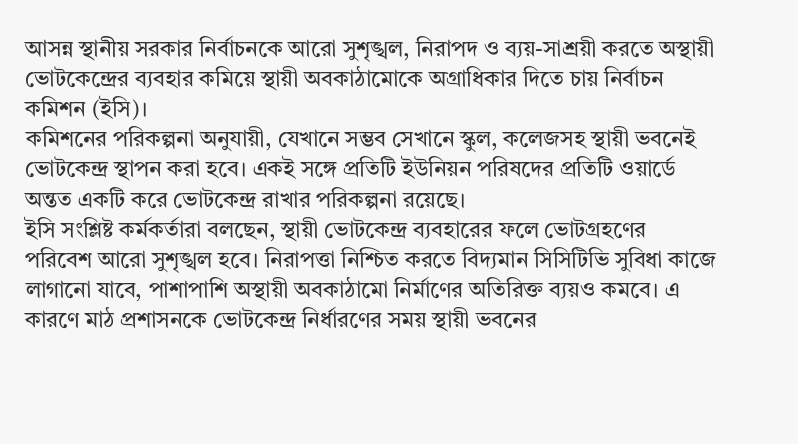আসন্ন স্থানীয় সরকার নির্বাচনকে আরো সুশৃঙ্খল, নিরাপদ ও ব্যয়-সাশ্রয়ী করতে অস্থায়ী ভোটকেন্দ্রের ব্যবহার কমিয়ে স্থায়ী অবকাঠামোকে অগ্রাধিকার দিতে চায় নির্বাচন কমিশন (ইসি)।
কমিশনের পরিকল্পনা অনুযায়ী, যেখানে সম্ভব সেখানে স্কুল, কলেজসহ স্থায়ী ভবনেই ভোটকেন্দ্র স্থাপন করা হবে। একই সঙ্গে প্রতিটি ইউনিয়ন পরিষদের প্রতিটি ওয়ার্ডে অন্তত একটি করে ভোটকেন্দ্র রাখার পরিকল্পনা রয়েছে।
ইসি সংশ্লিষ্ট কর্মকর্তারা বলছেন, স্থায়ী ভোটকেন্দ্র ব্যবহারের ফলে ভোটগ্রহণের পরিবেশ আরো সুশৃঙ্খল হবে। নিরাপত্তা নিশ্চিত করতে বিদ্যমান সিসিটিভি সুবিধা কাজে লাগানো যাবে, পাশাপাশি অস্থায়ী অবকাঠামো নির্মাণের অতিরিক্ত ব্যয়ও কমবে। এ কারণে মাঠ প্রশাসনকে ভোটকেন্দ্র নির্ধারণের সময় স্থায়ী ভবনের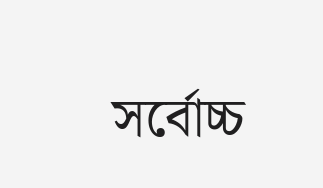সর্বোচ্চ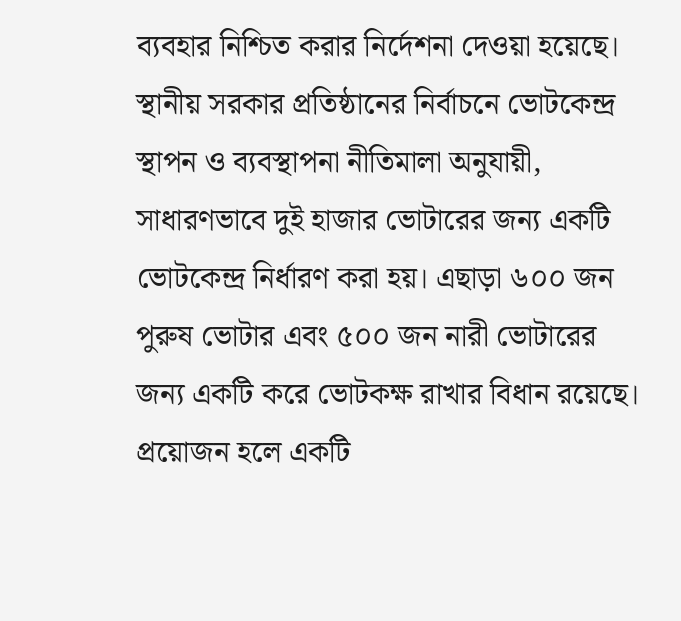ব্যবহার নিশ্চিত করার নির্দেশনা দেওয়া হয়েছে।
স্থানীয় সরকার প্রতিষ্ঠানের নির্বাচনে ভোটকেন্দ্র স্থাপন ও ব্যবস্থাপনা নীতিমালা অনুযায়ী, সাধারণভাবে দুই হাজার ভোটারের জন্য একটি ভোটকেন্দ্র নির্ধারণ করা হয়। এছাড়া ৬০০ জন পুরুষ ভোটার এবং ৫০০ জন নারী ভোটারের জন্য একটি করে ভোটকক্ষ রাখার বিধান রয়েছে। প্রয়োজন হলে একটি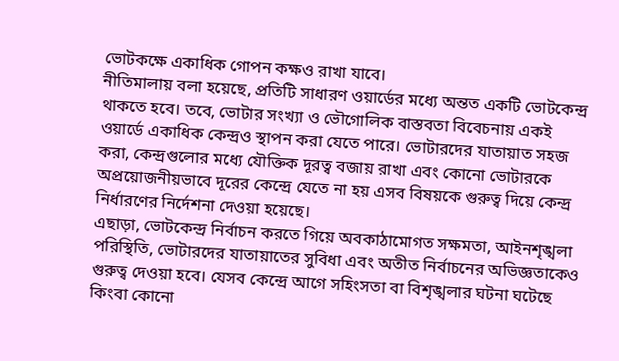ভোটকক্ষে একাধিক গোপন কক্ষও রাখা যাবে।
নীতিমালায় বলা হয়েছে, প্রতিটি সাধারণ ওয়ার্ডের মধ্যে অন্তত একটি ভোটকেন্দ্র থাকতে হবে। তবে, ভোটার সংখ্যা ও ভৌগোলিক বাস্তবতা বিবেচনায় একই ওয়ার্ডে একাধিক কেন্দ্রও স্থাপন করা যেতে পারে। ভোটারদের যাতায়াত সহজ করা, কেন্দ্রগুলোর মধ্যে যৌক্তিক দূরত্ব বজায় রাখা এবং কোনো ভোটারকে অপ্রয়োজনীয়ভাবে দূরের কেন্দ্রে যেতে না হয় এসব বিষয়কে গুরুত্ব দিয়ে কেন্দ্র নির্ধারণের নির্দেশনা দেওয়া হয়েছে।
এছাড়া, ভোটকেন্দ্র নির্বাচন করতে গিয়ে অবকাঠামোগত সক্ষমতা, আইনশৃঙ্খলা পরিস্থিতি, ভোটারদের যাতায়াতের সুবিধা এবং অতীত নির্বাচনের অভিজ্ঞতাকেও গুরুত্ব দেওয়া হবে। যেসব কেন্দ্রে আগে সহিংসতা বা বিশৃঙ্খলার ঘটনা ঘটেছে কিংবা কোনো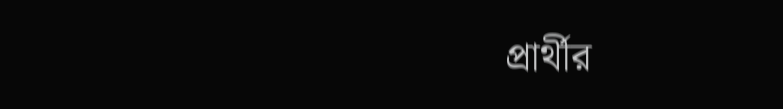প্রার্থীর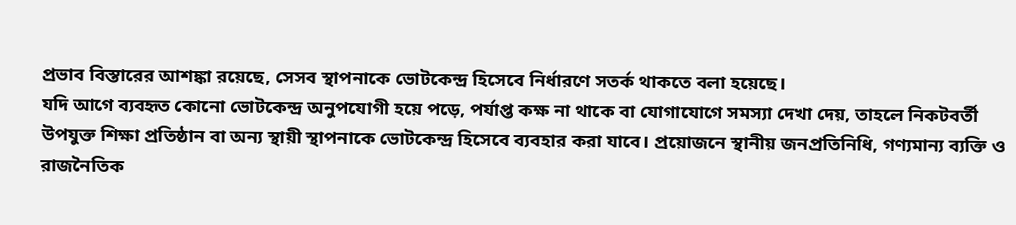প্রভাব বিস্তারের আশঙ্কা রয়েছে, সেসব স্থাপনাকে ভোটকেন্দ্র হিসেবে নির্ধারণে সতর্ক থাকতে বলা হয়েছে।
যদি আগে ব্যবহৃত কোনো ভোটকেন্দ্র অনুপযোগী হয়ে পড়ে, পর্যাপ্ত কক্ষ না থাকে বা যোগাযোগে সমস্যা দেখা দেয়, তাহলে নিকটবর্তী উপযুক্ত শিক্ষা প্রতিষ্ঠান বা অন্য স্থায়ী স্থাপনাকে ভোটকেন্দ্র হিসেবে ব্যবহার করা যাবে। প্রয়োজনে স্থানীয় জনপ্রতিনিধি, গণ্যমান্য ব্যক্তি ও রাজনৈতিক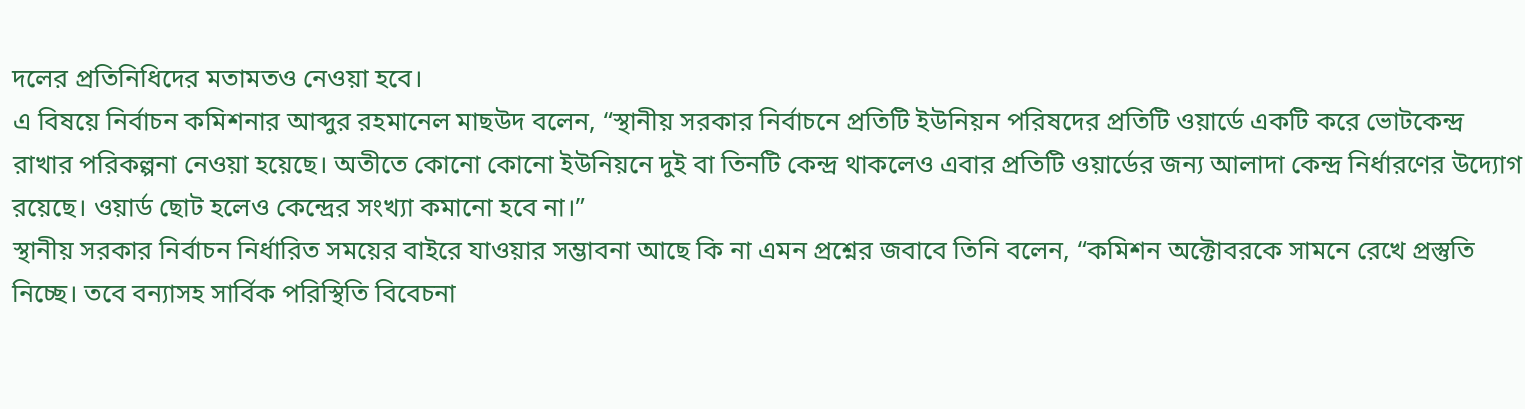দলের প্রতিনিধিদের মতামতও নেওয়া হবে।
এ বিষয়ে নির্বাচন কমিশনার আব্দুর রহমানেল মাছউদ বলেন, “স্থানীয় সরকার নির্বাচনে প্রতিটি ইউনিয়ন পরিষদের প্রতিটি ওয়ার্ডে একটি করে ভোটকেন্দ্র রাখার পরিকল্পনা নেওয়া হয়েছে। অতীতে কোনো কোনো ইউনিয়নে দুই বা তিনটি কেন্দ্র থাকলেও এবার প্রতিটি ওয়ার্ডের জন্য আলাদা কেন্দ্র নির্ধারণের উদ্যোগ রয়েছে। ওয়ার্ড ছোট হলেও কেন্দ্রের সংখ্যা কমানো হবে না।”
স্থানীয় সরকার নির্বাচন নির্ধারিত সময়ের বাইরে যাওয়ার সম্ভাবনা আছে কি না এমন প্রশ্নের জবাবে তিনি বলেন, “কমিশন অক্টোবরকে সামনে রেখে প্রস্তুতি নিচ্ছে। তবে বন্যাসহ সার্বিক পরিস্থিতি বিবেচনা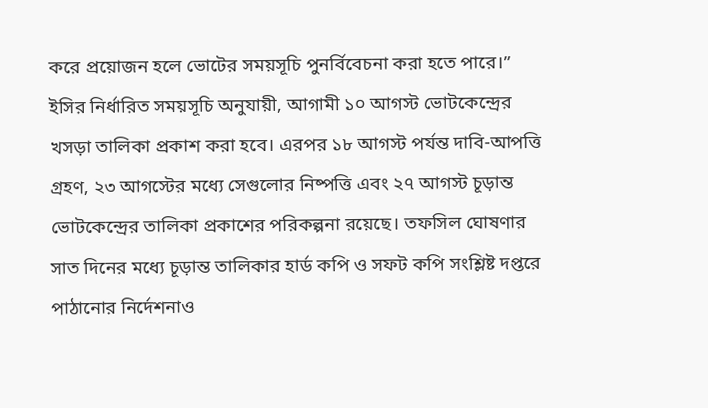করে প্রয়োজন হলে ভোটের সময়সূচি পুনর্বিবেচনা করা হতে পারে।”
ইসির নির্ধারিত সময়সূচি অনুযায়ী, আগামী ১০ আগস্ট ভোটকেন্দ্রের খসড়া তালিকা প্রকাশ করা হবে। এরপর ১৮ আগস্ট পর্যন্ত দাবি-আপত্তি গ্রহণ, ২৩ আগস্টের মধ্যে সেগুলোর নিষ্পত্তি এবং ২৭ আগস্ট চূড়ান্ত ভোটকেন্দ্রের তালিকা প্রকাশের পরিকল্পনা রয়েছে। তফসিল ঘোষণার সাত দিনের মধ্যে চূড়ান্ত তালিকার হার্ড কপি ও সফট কপি সংশ্লিষ্ট দপ্তরে পাঠানোর নির্দেশনাও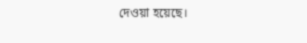দেওয়া হয়েছে।